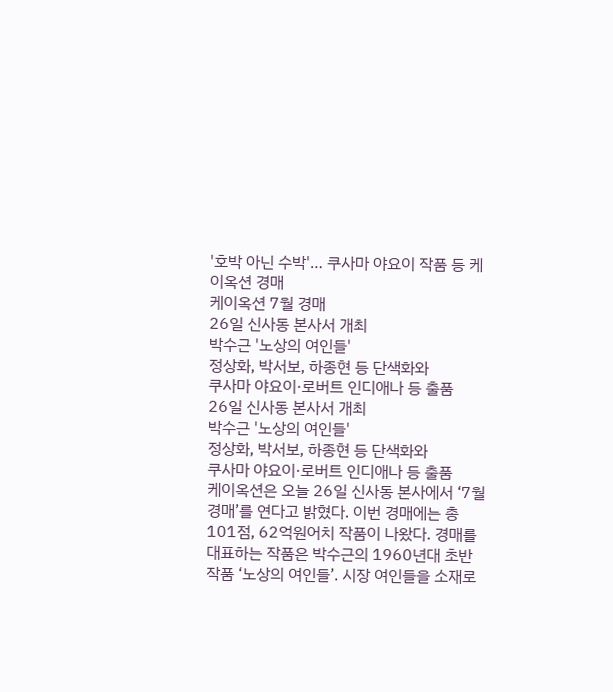'호박 아닌 수박'… 쿠사마 야요이 작품 등 케이옥션 경매
케이옥션 7월 경매
26일 신사동 본사서 개최
박수근 '노상의 여인들'
정상화, 박서보, 하종현 등 단색화와
쿠사마 야요이·로버트 인디애나 등 출품
26일 신사동 본사서 개최
박수근 '노상의 여인들'
정상화, 박서보, 하종현 등 단색화와
쿠사마 야요이·로버트 인디애나 등 출품
케이옥션은 오늘 26일 신사동 본사에서 ‘7월 경매’를 연다고 밝혔다. 이번 경매에는 총 101점, 62억원어치 작품이 나왔다. 경매를 대표하는 작품은 박수근의 1960년대 초반 작품 ‘노상의 여인들’. 시장 여인들을 소재로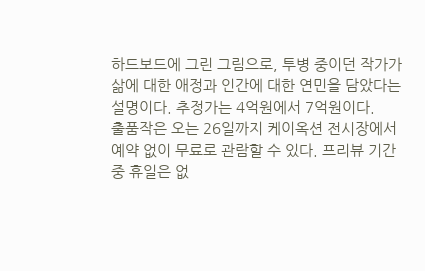하드보드에 그린 그림으로, 투병 중이던 작가가 삶에 대한 애정과 인간에 대한 연민을 담았다는 설명이다. 추정가는 4억원에서 7억원이다.
출품작은 오는 26일까지 케이옥션 전시장에서 예약 없이 무료로 관람할 수 있다. 프리뷰 기간 중 휴일은 없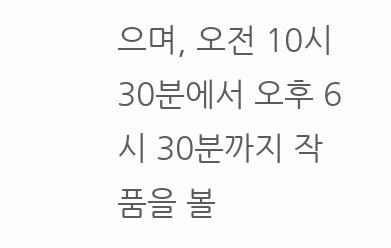으며, 오전 10시 30분에서 오후 6시 30분까지 작품을 볼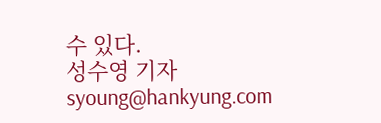수 있다.
성수영 기자 syoung@hankyung.com